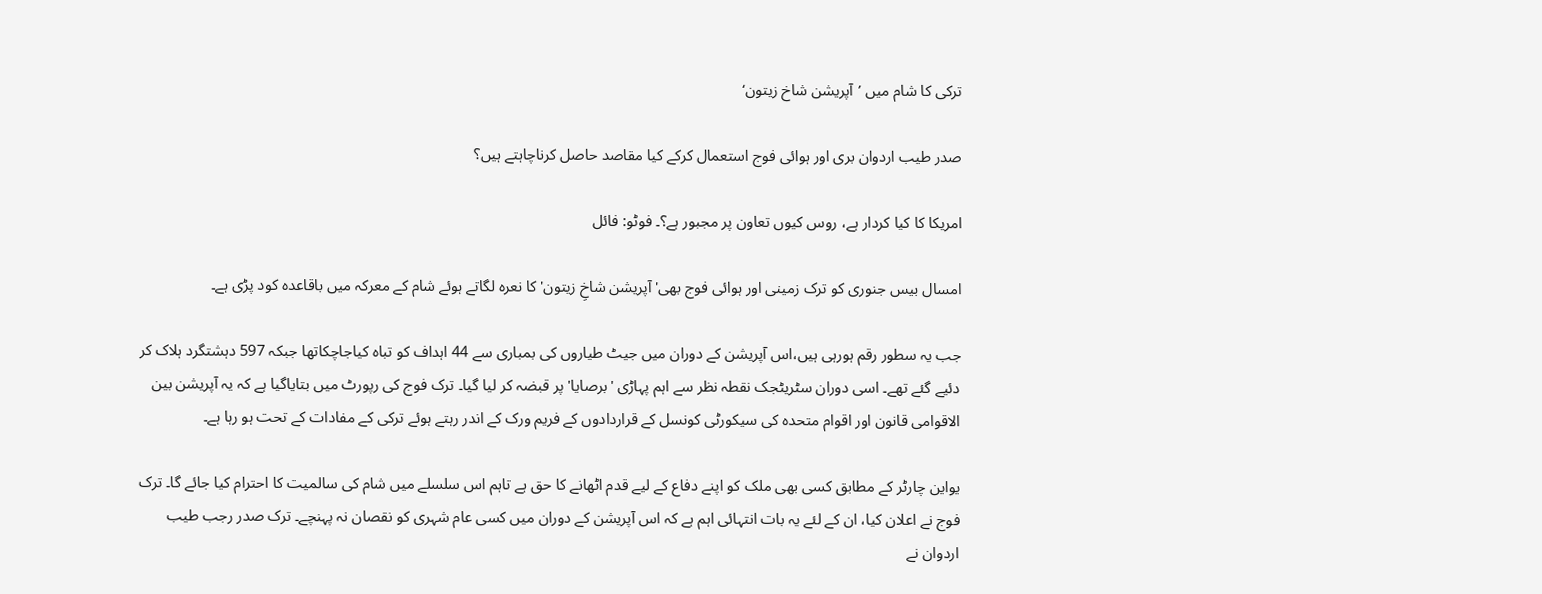ترکی کا شام میں ’آپریشن شاخ زیتون‘

صدر طیب اردوان بری اور ہوائی فوج استعمال کرکے کیا مقاصد حاصل کرناچاہتے ہیں؟

امریکا کا کیا کردار ہے، روس کیوں تعاون پر مجبور ہے؟۔ فوٹو: فائل

امسال بیس جنوری کو ترک زمینی اور ہوائی فوج بھی'آپریشن شاخِ زیتون' کا نعرہ لگاتے ہوئے شام کے معرکہ میں باقاعدہ کود پڑی ہے۔

جب یہ سطور رقم ہورہی ہیں،اس آپریشن کے دوران میں جیٹ طیاروں کی بمباری سے 44 اہداف کو تباہ کیاجاچکاتھا جبکہ 597 دہشتگرد ہلاک کر دئیے گئے تھے۔ اسی دوران سٹریٹجک نقطہ نظر سے اہم پہاڑی 'برصایا' پر قبضہ کر لیا گیا۔ ترک فوج کی رپورٹ میں بتایاگیا ہے کہ یہ آپریشن بین الاقوامی قانون اور اقوام متحدہ کی سیکورٹی کونسل کے قراردادوں کے فریم ورک کے اندر رہتے ہوئے ترکی کے مفادات کے تحت ہو رہا ہے۔

یواین چارٹر کے مطابق کسی بھی ملک کو اپنے دفاع کے لیے قدم اٹھانے کا حق ہے تاہم اس سلسلے میں شام کی سالمیت کا احترام کیا جائے گا۔ ترک فوج نے اعلان کیا، ان کے لئے یہ بات انتہائی اہم ہے کہ اس آپریشن کے دوران میں کسی عام شہری کو نقصان نہ پہنچے۔ ترک صدر رجب طیب اردوان نے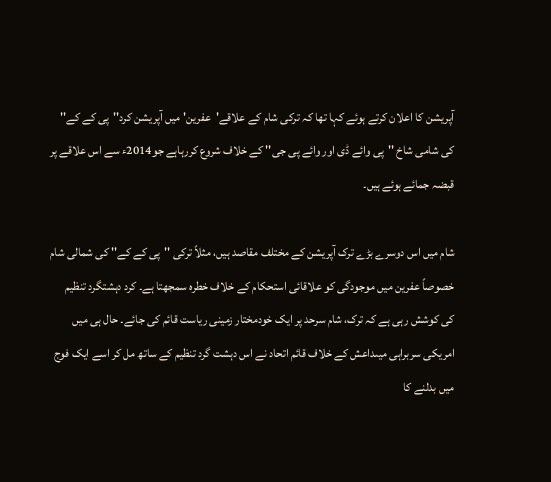آپریشن کا اعلان کرتے ہوئے کہا تھا کہ ترکی شام کے علاقے'عفرین' میں آپریشن کرد''پی کے کے'' کی شامی شاخ ''پی وائے ڈی اور وائے پی جی'' کے خلاف شروع کررہاہے جو2014ء سے اس علاقے پر قبضہ جمائے ہوئے ہیں۔

شام میں اس دوسرے بڑے ترک آپریشن کے مختلف مقاصد ہیں، مثلاً ترکی ''پی کے کے'' کی شمالی شام خصوصاً عفرین میں موجودگی کو علاقائی استحکام کے خلاف خطرہ سمجھتا ہے۔ کرد دہشتگرد تنظیم کی کوشش رہی ہے کہ ترک، شام سرحد پر ایک خودمختار زمینی ریاست قائم کی جائے۔ حال ہی میں امریکی سربراہی میںداعش کے خلاف قائم اتحاد نے اس دہشت گرد تنظیم کے ساتھ مل کر اسے ایک فوج میں بدلنے کا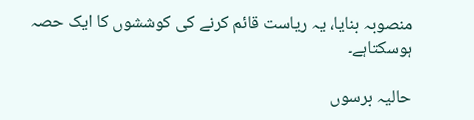منصوبہ بنایا، یہ ریاست قائم کرنے کی کوششوں کا ایک حصہ ہوسکتاہے۔

حالیہ برسوں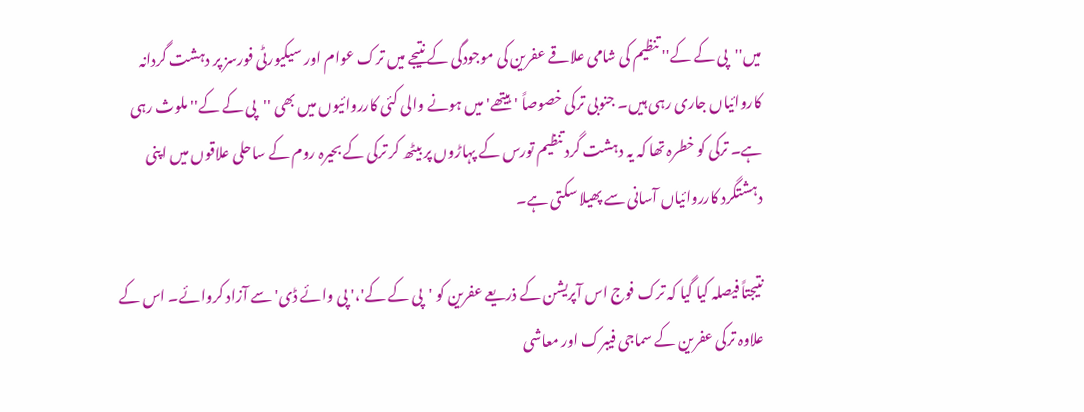میں''پی کے کے'' تنظیم کی شامی علاقے عفرین کی موجودگی کے نتیجے میں ترک عوام اور سیکیورٹی فورسز پر دہشت گردانہ کاروائیاں جاری رہی ہیں۔ جنوبی ترکی خصوصاً 'ہیتھے' میں ہونے والی کئی کارروائیوں میں بھی ''پی کے کے'' ملوث رہی ہے۔ ترکی کو خطرہ تھا کہ یہ دہشت گرد تنظیم تورس کے پہاڑوں پر بیٹھ کر ترکی کے بحیرہ روم کے ساحلی علاقوں میں اپنی دہشتگرد کارروائیاں آسانی سے پھیلا سکتی ہے۔

نتیجتاً فیصلہ کیا گیا کہ ترک فوج اس آپریشن کے ذریعے عفرین کو 'پی کے کے'،' پی وائے ڈی' سے آزاد کروائے۔ اس کے علاوہ ترکی عفرین کے سماجی فیبرک اور معاشی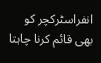انفراسٹرکچر کو بھی قائم کرنا چاہتا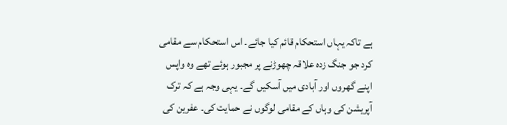ہے تاکہ یہاں استحکام قائم کیا جائے۔ اس استحکام سے مقامی کرد جو جنگ زدہ علاقہ چھوڑنے پر مجبور ہوئے تھے وہ واپس اپنے گھروں اور آبادی میں آسکیں گے۔ یہی وجہ ہے کہ ترک آپریشن کی وہاں کے مقامی لوگوں نے حمایت کی۔ عفرین کی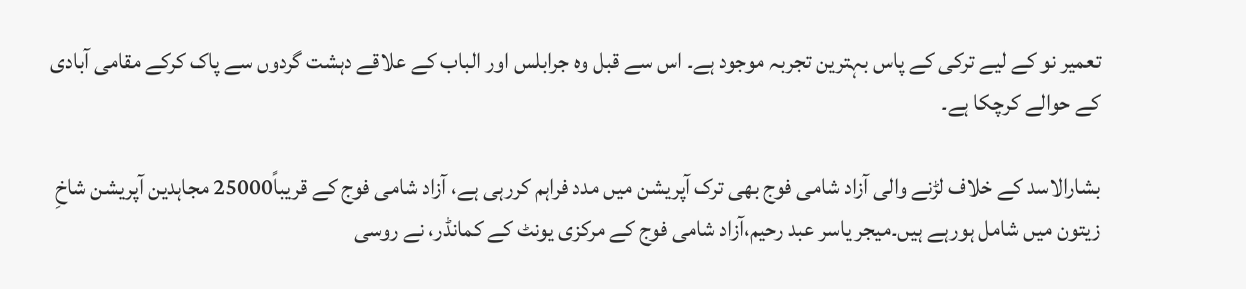تعمیر نو کے لیے ترکی کے پاس بہترین تجربہ موجود ہے۔ اس سے قبل وہ جرابلس اور الباب کے علاقے دہشت گردوں سے پاک کرکے مقامی آبادی کے حوالے کرچکا ہے۔

بشارالاسد کے خلاف لڑنے والی آزاد شامی فوج بھی ترک آپریشن میں مدد فراہم کررہی ہے، آزاد شامی فوج کے قریباً25000 مجاہدین آپریشن شاخِ زیتون میں شامل ہورہے ہیں۔میجر یاسر عبد رحیم،آزاد شامی فوج کے مرکزی یونٹ کے کمانڈر، نے روسی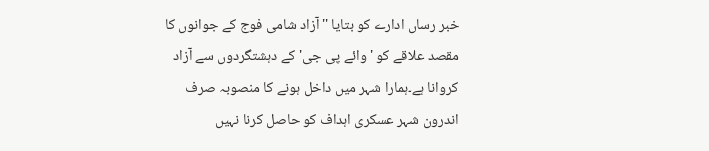خبر رساں ادارے کو بتایا ''آزاد شامی فوج کے جوانوں کا مقصد علاقے کو 'وائے پی جی' کے دہشتگردوں سے آزاد کروانا ہے۔ہمارا شہر میں داخل ہونے کا منصوبہ صرف اندرون شہر عسکری اہداف کو حاصل کرنا نہیں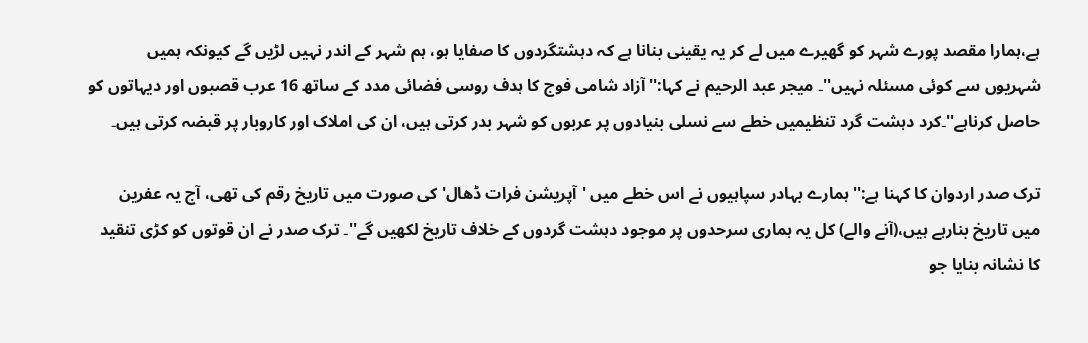ہے،ہمارا مقصد پورے شہر کو گھیرے میں لے کر یہ یقینی بنانا ہے کہ دہشتگردوں کا صفایا ہو، ہم شہر کے اندر نہیں لڑیں گے کیونکہ ہمیں شہریوں سے کوئی مسئلہ نہیں''۔ میجر عبد الرحیم نے کہا:''آزاد شامی فوج کا ہدف روسی فضائی مدد کے ساتھ 16 عرب قصبوں اور دیہاتوں کو حاصل کرناہے''۔کرد دہشت گرد تنظیمیں خطے سے نسلی بنیادوں پر عربوں کو شہر بدر کرتی ہیں، ان کی املاک اور کاروبار پر قبضہ کرتی ہیں۔

ترک صدر اردوان کا کہنا ہے:''ہمارے بہادر سپاہیوں نے اس خطے میں 'آپریشن فرات ڈھال' کی صورت میں تاریخ رقم کی تھی، آج یہ عفرین میں تاریخ بنارہے ہیں،(آنے والے) کل یہ ہماری سرحدوں پر موجود دہشت گردوں کے خلاف تاریخ لکھیں گے''۔ ترک صدر نے ان قوتوں کو کڑی تنقید کا نشانہ بنایا جو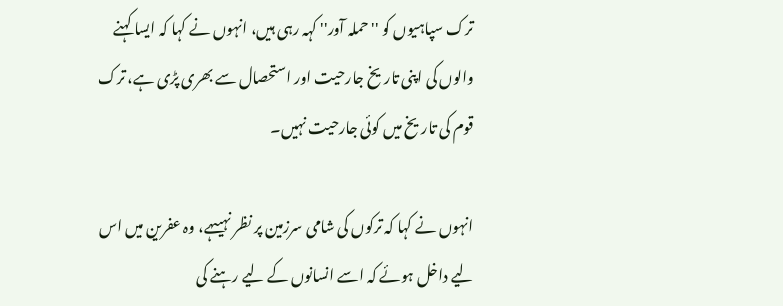ترک سپاہیوں کو ''حملہ آور'' کہہ رہی ہیں، انہوں نے کہا کہ ایسا کہنے والوں کی اپنی تاریخ جارحیت اور استحصال سے بھری پڑی ہے، ترک قوم کی تاریخ میں کوئی جارحیت نہیں۔

انہوں نے کہا کہ ترکوں کی شامی سرزمین پر نظر نہیںہے، وہ عفرین میں اس لیے داخل ہوئے کہ اسے انسانوں کے لیے رہنے کی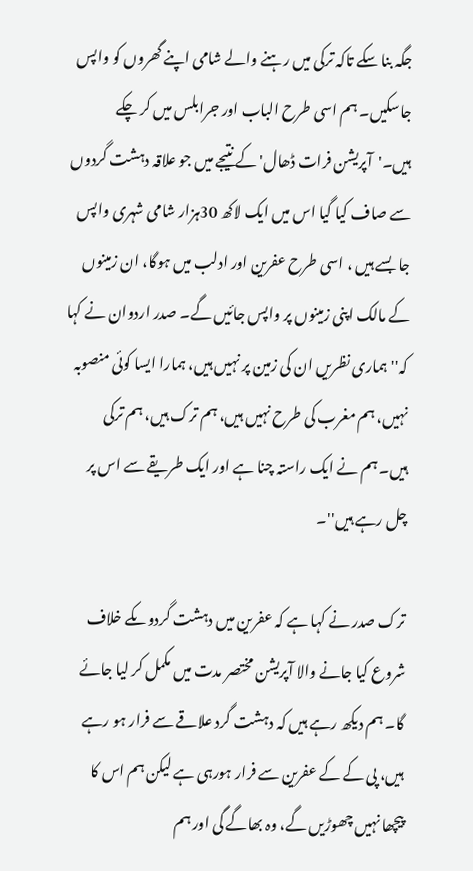جگہ بنا سکے تاکہ ترکی میں رہنے والے شامی اپنے گھروں کو واپس جاسکیں۔ ہم اسی طرح الباب اور جرابلس میں کر چکے ہیں۔'آپریشن فرات ڈھال' کے نتیجے میں جو علاقہ دہشت گردوں سے صاف کیا گیا اس میں ایک لاکھ 30ہزار شامی شہری واپس جا بسے ہیں ، اسی طرح عفرین اور ادلب میں ہوگا، ان زمینوں کے مالک اپنی زمینوں پر واپس جائیں گے۔ صدر اردوان نے کہا کہ''ہماری نظریں ان کی زمین پر نہیں ہیں، ہمارا ایسا کوئی منصوبہ نہیں، ہم مغرب کی طرح نہیں ہیں، ہم ترک ہیں، ہم ترکی ہیں۔ ہم نے ایک راستہ چنا ہے اور ایک طریقے سے اس پر چل رہے ہیں''۔

ترک صدر نے کہا ہے کہ عفرین میں دہشت گردوںکے خلاف شروع کیا جانے والا آپریشن مختصر مدت میں مکمل کر لیا جائے گا۔ ہم دیکھ رہے ہیں کہ دہشت گرد علاقے سے فرار ہو رہے ہیں، پی کے کے عفرین سے فرار ہورہی ہے لیکن ہم اس کا پیچھا نہیں چھوڑیں گے، وہ بھاگے گی اور ہم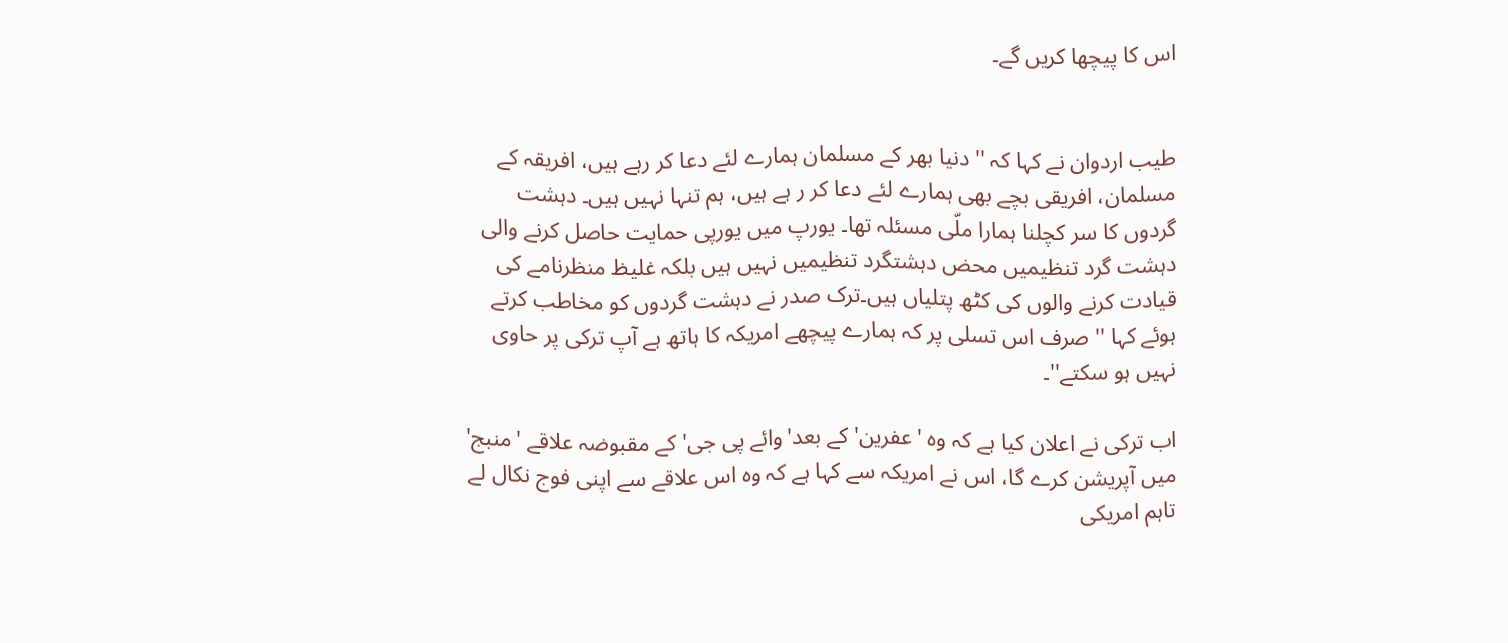اس کا پیچھا کریں گے۔


طیب اردوان نے کہا کہ ''دنیا بھر کے مسلمان ہمارے لئے دعا کر رہے ہیں، افریقہ کے مسلمان، افریقی بچے بھی ہمارے لئے دعا کر ر ہے ہیں، ہم تنہا نہیں ہیں۔ دہشت گردوں کا سر کچلنا ہمارا ملّی مسئلہ تھا۔ یورپ میں یورپی حمایت حاصل کرنے والی دہشت گرد تنظیمیں محض دہشتگرد تنظیمیں نہیں ہیں بلکہ غلیظ منظرنامے کی قیادت کرنے والوں کی کٹھ پتلیاں ہیں۔ترک صدر نے دہشت گردوں کو مخاطب کرتے ہوئے کہا '' صرف اس تسلی پر کہ ہمارے پیچھے امریکہ کا ہاتھ ہے آپ ترکی پر حاوی نہیں ہو سکتے''۔

اب ترکی نے اعلان کیا ہے کہ وہ 'عفرین' کے بعد'وائے پی جی' کے مقبوضہ علاقے 'منبج' میں آپریشن کرے گا، اس نے امریکہ سے کہا ہے کہ وہ اس علاقے سے اپنی فوج نکال لے تاہم امریکی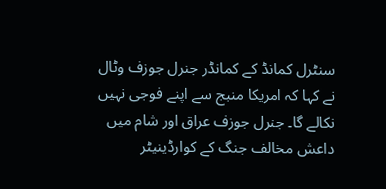سنٹرل کمانڈ کے کمانڈر جنرل جوزف وٹال نے کہا کہ امریکا منبج سے اپنے فوجی نہیں نکالے گا۔ جنرل جوزف عراق اور شام میں داعش مخالف جنگ کے کوارڈینیٹر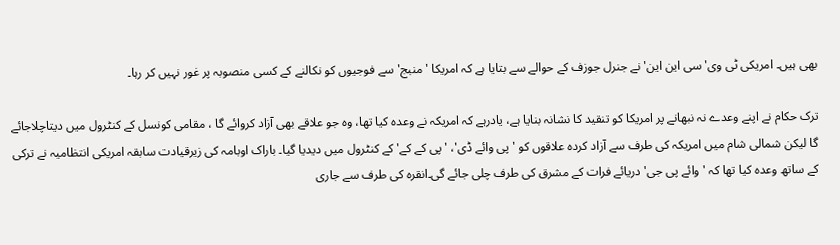بھی ہیں۔ امریکی ٹی وی'سی این این' نے جنرل جوزف کے حوالے سے بتایا ہے کہ امریکا 'منبج' سے فوجیوں کو نکالنے کے کسی منصوبہ پر غور نہیں کر رہا۔

ترک حکام نے اپنے وعدے نہ نبھانے پر امریکا کو تنقید کا نشانہ بنایا ہے، یادرہے کہ امریکہ نے وعدہ کیا تھا، وہ جو علاقے بھی آزاد کروائے گا ، مقامی کونسل کے کنٹرول میں دیتاچلاجائے گا لیکن شمالی شام میں امریکہ کی طرف سے آزاد کردہ علاقوں کو 'پی وائے ڈی'، 'پی کے کے' کے کنٹرول میں دیدیا گیا۔ باراک اوبامہ کی زیرقیادت سابقہ امریکی انتظامیہ نے ترکی کے ساتھ وعدہ کیا تھا کہ 'وائے پی جی' دریائے فرات کے مشرق کی طرف چلی جائے گی۔انقرہ کی طرف سے جاری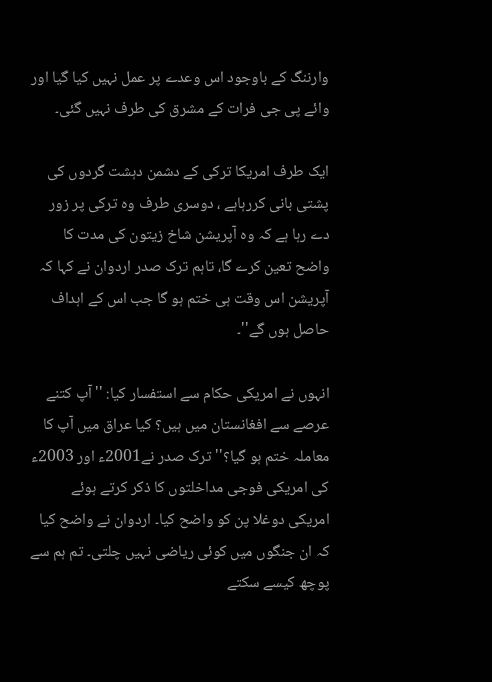وارننگ کے باوجود اس وعدے پر عمل نہیں کیا گیا اور وائے پی جی فرات کے مشرق کی طرف نہیں گئی۔

ایک طرف امریکا ترکی کے دشمن دہشت گردوں کی پشتی بانی کررہاہے ، دوسری طرف وہ ترکی پر زور دے رہا ہے کہ وہ آپریشن شاخ زیتون کی مدت کا واضح تعین کرے گا، تاہم ترک صدر اردوان نے کہا کہ آپریشن اس وقت ہی ختم ہو گا جب اس کے اہداف حاصل ہوں گے''۔

انہوں نے امریکی حکام سے استفسار کیا: ''آپ کتنے عرصے سے افغانستان میں ہیں؟ کیا عراق میں آپ کا معاملہ ختم ہو گیا؟'' ترک صدر نے2001ء اور 2003ء کی امریکی فوجی مداخلتوں کا ذکر کرتے ہوئے امریکی دوغلا پن کو واضح کیا۔ اردوان نے واضح کیا کہ ان جنگوں میں کوئی ریاضی نہیں چلتی۔ تم ہم سے پوچھ کیسے سکتے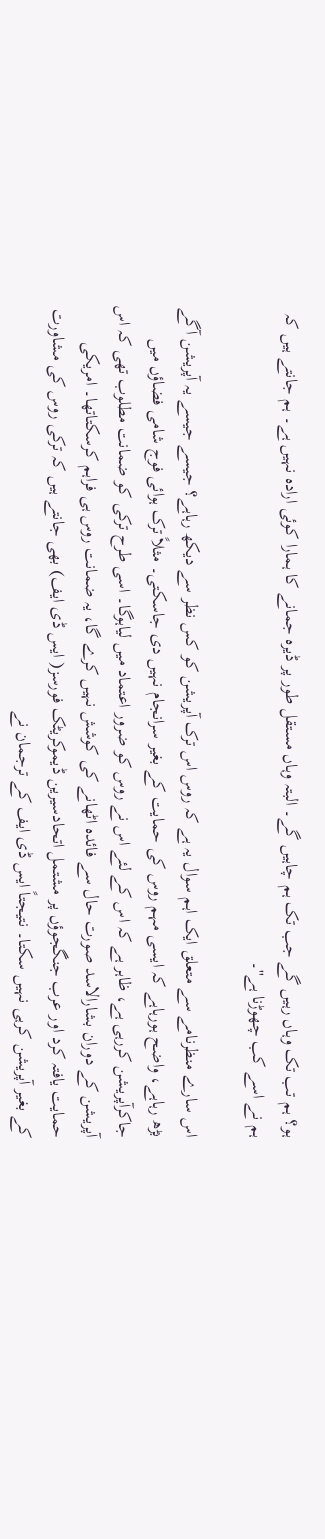ہو؟ ہم تب تک وہاں رہیں گے جب تک ہم چاہیں گے۔ البتہ وہاں مستقل طور پر ڈیرہ جمانے کا ہمارا کوئی ارادہ نہیں ہے۔ ہم جانتے ہیں کہ ہم نے اسے کب چھوڑنا ہے''۔

اس سارے منظرنامے سے متعلق ایک اہم سوال یہ ہے کہ روس اس ترک آپریشن کو کس نظر سے دیکھ رہاہے؟ جیسے جیسے یہ آپریشن آگے بڑھ رہاہے، واضح ہورہاہے کہ ایسی مہم روس کی حمایت کے بغیر سرانجام نہیں دی جاسکتی۔ مثلاً ترک ہوائی فوج شامی فضاؤں میں جاکرآپریشن کررہی ہے، ظاہر ہے کہ اس کے لئے اس نے روس کو ضرور اعتماد میں لیاہوگا۔ اسی طرح ترکی کو ضمانت مطلوب تھی کہ اس آپریشن کے دوران بشارالاسد صورت حال سے فائدہ اٹھانے کی کوشش نہیں کرے گا، یہ ضمانت روس ہی فراہم کرسکتاتھا۔ امریکی حمایت یافتہ کرد اور عرب جنگجوؤں پر مشتمل اتحادسیرین ڈیموکریٹک فورسز( ایس ڈی ایف) بھی جانتے ہیں کہ ترکی روس کی مشاورت کے بغیر آپریشن کرہی نہیں سکتا۔ نتیجتاً ایس ڈی ایف کے ترجمان نے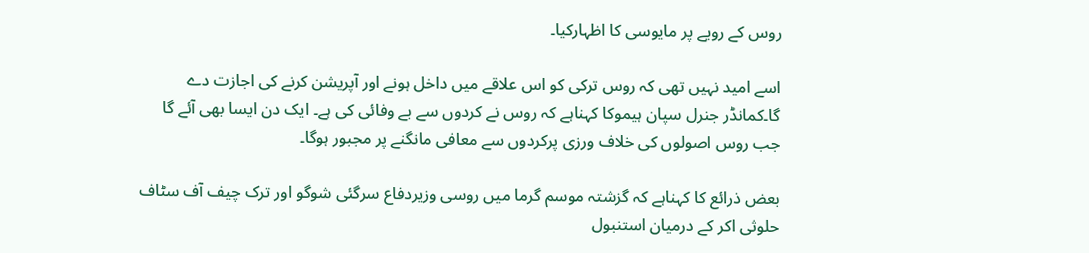روس کے رویے پر مایوسی کا اظہارکیا۔

اسے امید نہیں تھی کہ روس ترکی کو اس علاقے میں داخل ہونے اور آپریشن کرنے کی اجازت دے گا۔کمانڈر جنرل سپان ہیموکا کہناہے کہ روس نے کردوں سے بے وفائی کی ہے۔ ایک دن ایسا بھی آئے گا جب روس اصولوں کی خلاف ورزی پرکردوں سے معافی مانگنے پر مجبور ہوگا۔

بعض ذرائع کا کہناہے کہ گزشتہ موسم گرما میں روسی وزیردفاع سرگئی شوگو اور ترک چیف آف سٹاف حلوثی اکر کے درمیان استنبول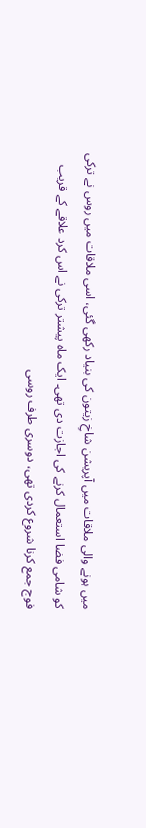میں ہونے والی ملاقات میں آپریشن شاخِ زیتون کی بنیاد رکھی گئی، اسی ملاقات میں روس نے ترکی کو شامی فضا استعمال کرنے کی اجازت دی تھی۔ ایک ماہ پیشتر ترکی نے اس کرد علاقے کے قریب فوج جمع کرنا شروع کردی تھی، دوسری طرف روسی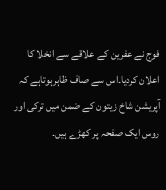فوج نے عفرین کے علاقے سے انخلا کا اعلان کردیا۔اس سے صاف ظاہرہوتاہے کہ آپریشن شاخ زیتون کے ضمن میں ترکی اور روس ایک صفحہ پر کھڑے ہیں۔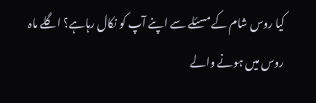کیا روس شام کے مسئلے سے اپنے آپ کو نکال رہاہے؟ اگلے ماہ روس میں ہونے والے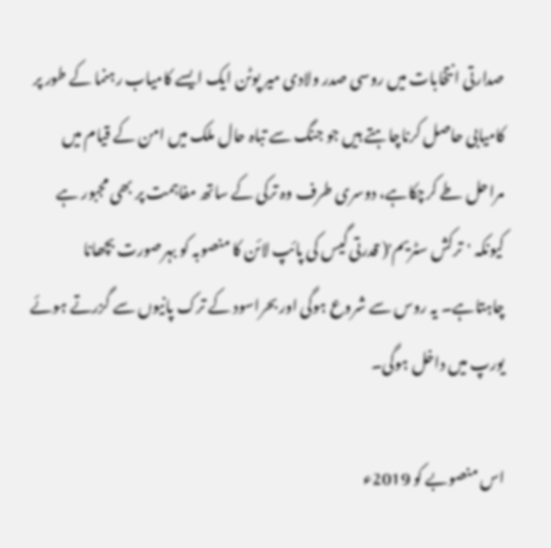صدارتی انتخابات میں روسی صدر ولادی میر پوٹن ایک ایسے کامیاب رہنما کے طور پر کامیابی حاصل کرناچاہتے ہیں جو جنگ سے تباہ حال ملک میں امن کے قیام میں مراحل طے کرچکاہے، دوسری طرف وہ ترکی کے ساتھ مفاہمت پر بھی مجبور ہے کیونکہ 'ترکش سٹریم'( قدرتی گیس کی پائپ لائن کا منصوبہ کو بہرصورت بچھانا چاہتاہے۔ یہ روس سے شروع ہوگی اور بحراسود کے ترک پانیوں سے گزرتے ہوئے یورپ میں داخل ہوگی۔

اس منصوبے کو 2019ء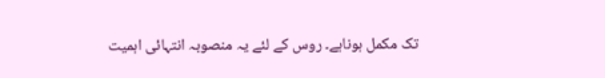تک مکمل ہوناہے۔ روس کے لئے یہ منصوبہ انتہائی اہمیت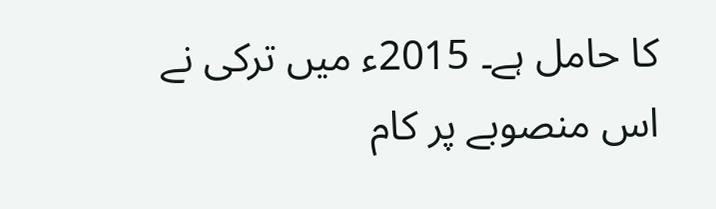کا حامل ہے۔ 2015ء میں ترکی نے اس منصوبے پر کام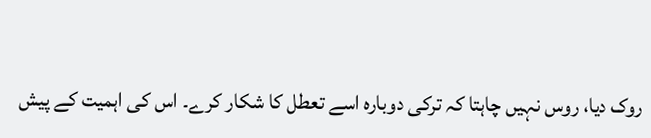روک دیا، روس نہیں چاہتا کہ ترکی دوبارہ اسے تعطل کا شکار کرے۔ اس کی اہمیت کے پیش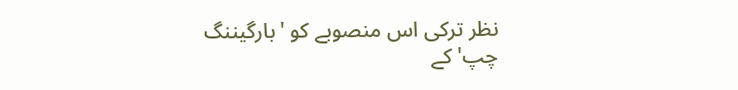نظر ترکی اس منصوبے کو 'بارگیننگ چپ' کے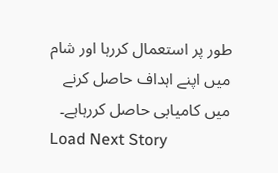طور پر استعمال کررہا اور شام میں اپنے اہداف حاصل کرنے میں کامیابی حاصل کررہاہے۔
Load Next Story